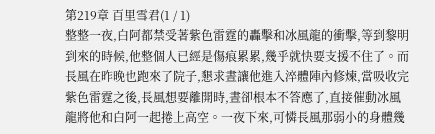第219章 百里雪君(1 / 1)
整整一夜,白阿都禁受著紫色雷霆的轟擊和冰風龍的衝擊,等到黎明到來的時候,他整個人已經是傷痕累累,幾乎就快要支援不住了。而長風在昨晚也跑來了院子,懇求晝讓他進入淬體陣內修煉,當吸收完紫色雷霆之後,長風想要離開時,晝卻根本不答應了,直接催動冰風龍將他和白阿一起捲上高空。一夜下來,可憐長風那弱小的身體幾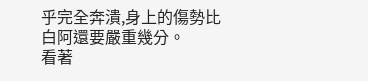乎完全奔潰,身上的傷勢比白阿還要嚴重幾分。
看著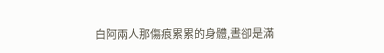白阿兩人那傷痕累累的身體,晝卻是滿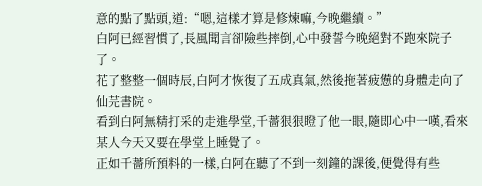意的點了點頭,道:“嗯,這樣才算是修煉嘛,今晚繼續。”
白阿已經習慣了,長風聞言卻險些摔倒,心中發誓今晚絕對不跑來院子了。
花了整整一個時辰,白阿才恢復了五成真氣,然後拖著疲憊的身體走向了仙芫書院。
看到白阿無精打采的走進學堂,千薔狠狠瞪了他一眼,隨即心中一嘆,看來某人今天又要在學堂上睡覺了。
正如千薔所預料的一樣,白阿在聽了不到一刻鐘的課後,便覺得有些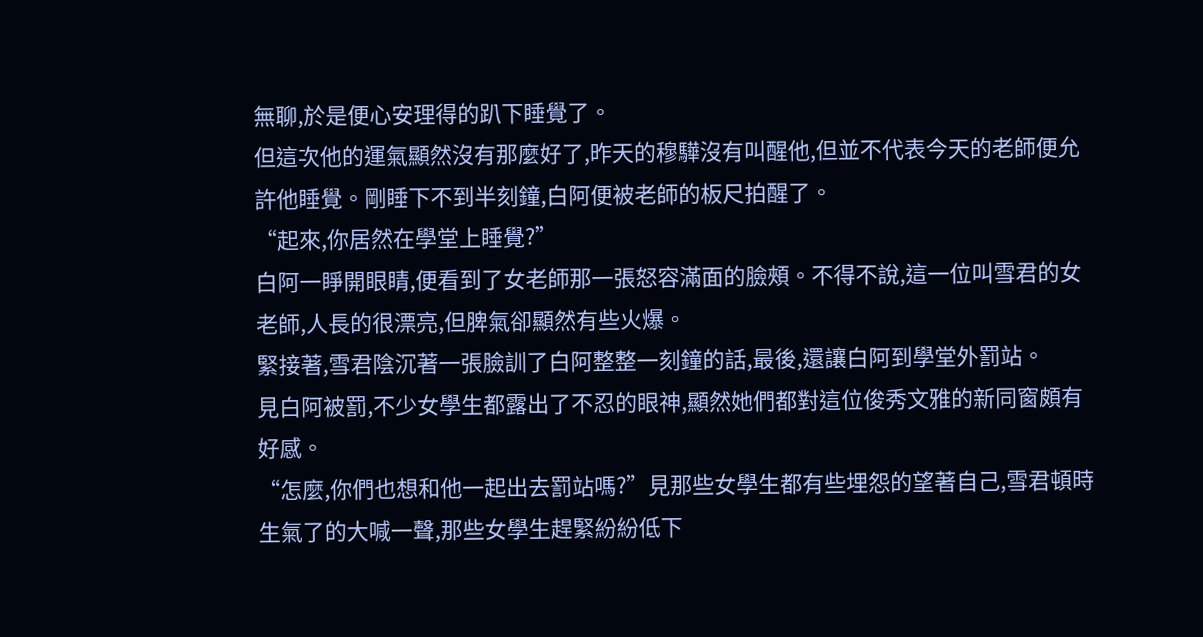無聊,於是便心安理得的趴下睡覺了。
但這次他的運氣顯然沒有那麼好了,昨天的穆驊沒有叫醒他,但並不代表今天的老師便允許他睡覺。剛睡下不到半刻鐘,白阿便被老師的板尺拍醒了。
“起來,你居然在學堂上睡覺?”
白阿一睜開眼睛,便看到了女老師那一張怒容滿面的臉頰。不得不說,這一位叫雪君的女老師,人長的很漂亮,但脾氣卻顯然有些火爆。
緊接著,雪君陰沉著一張臉訓了白阿整整一刻鐘的話,最後,還讓白阿到學堂外罰站。
見白阿被罰,不少女學生都露出了不忍的眼神,顯然她們都對這位俊秀文雅的新同窗頗有好感。
“怎麼,你們也想和他一起出去罰站嗎?”見那些女學生都有些埋怨的望著自己,雪君頓時生氣了的大喊一聲,那些女學生趕緊紛紛低下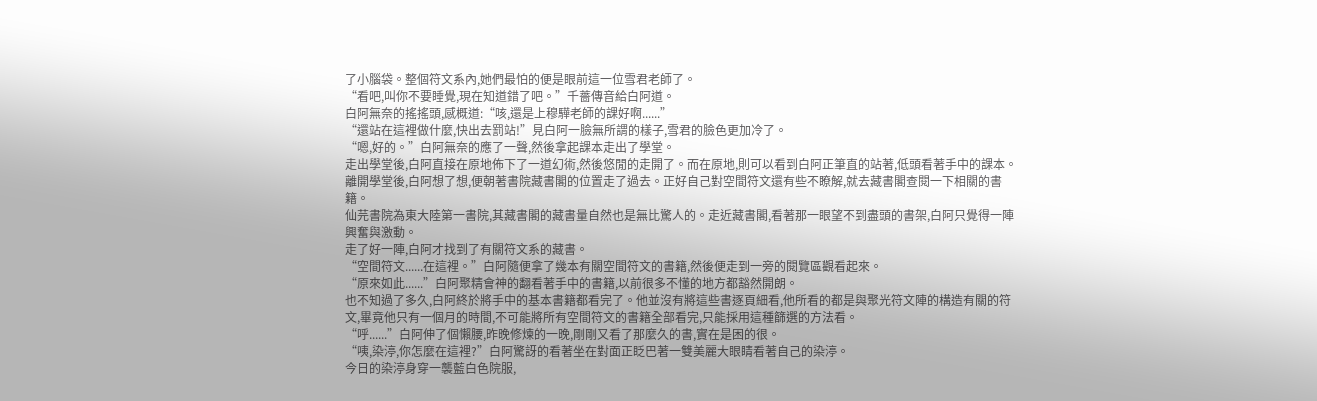了小腦袋。整個符文系內,她們最怕的便是眼前這一位雪君老師了。
“看吧,叫你不要睡覺,現在知道錯了吧。”千薔傳音給白阿道。
白阿無奈的搖搖頭,感概道:“咳,還是上穆驊老師的課好啊......”
“還站在這裡做什麼,快出去罰站!”見白阿一臉無所謂的樣子,雪君的臉色更加冷了。
“嗯,好的。”白阿無奈的應了一聲,然後拿起課本走出了學堂。
走出學堂後,白阿直接在原地佈下了一道幻術,然後悠閒的走開了。而在原地,則可以看到白阿正筆直的站著,低頭看著手中的課本。
離開學堂後,白阿想了想,便朝著書院藏書閣的位置走了過去。正好自己對空間符文還有些不瞭解,就去藏書閣查閱一下相關的書籍。
仙芫書院為東大陸第一書院,其藏書閣的藏書量自然也是無比驚人的。走近藏書閣,看著那一眼望不到盡頭的書架,白阿只覺得一陣興奮與激動。
走了好一陣,白阿才找到了有關符文系的藏書。
“空間符文......在這裡。”白阿隨便拿了幾本有關空間符文的書籍,然後便走到一旁的閱覽區觀看起來。
“原來如此......”白阿聚精會神的翻看著手中的書籍,以前很多不懂的地方都豁然開朗。
也不知過了多久,白阿終於將手中的基本書籍都看完了。他並沒有將這些書逐頁細看,他所看的都是與聚光符文陣的構造有關的符文,畢竟他只有一個月的時間,不可能將所有空間符文的書籍全部看完,只能採用這種篩選的方法看。
“呼......”白阿伸了個懶腰,昨晚修煉的一晚,剛剛又看了那麼久的書,實在是困的很。
“咦,染渟,你怎麼在這裡?”白阿驚訝的看著坐在對面正眨巴著一雙美麗大眼睛看著自己的染渟。
今日的染渟身穿一襲藍白色院服,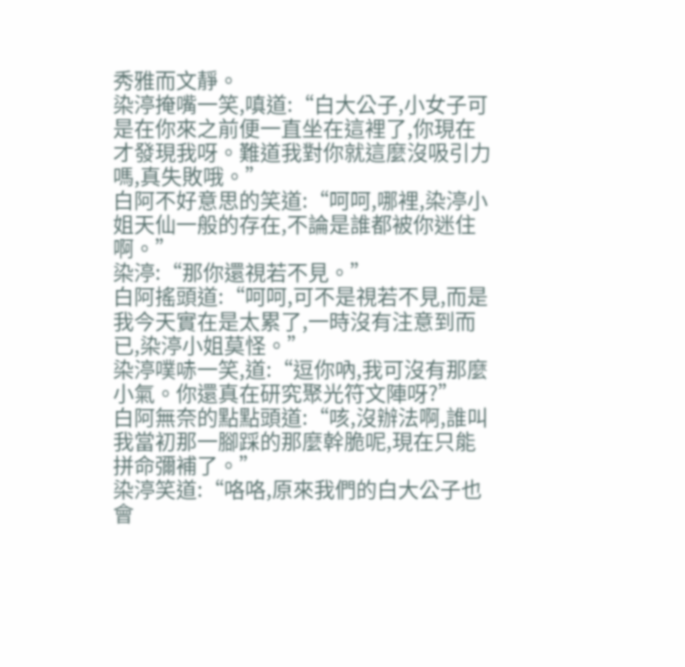秀雅而文靜。
染渟掩嘴一笑,嗔道:“白大公子,小女子可是在你來之前便一直坐在這裡了,你現在才發現我呀。難道我對你就這麼沒吸引力嗎,真失敗哦。”
白阿不好意思的笑道:“呵呵,哪裡,染渟小姐天仙一般的存在,不論是誰都被你迷住啊。”
染渟:“那你還視若不見。”
白阿搖頭道:“呵呵,可不是視若不見,而是我今天實在是太累了,一時沒有注意到而已,染渟小姐莫怪。”
染渟噗哧一笑,道:“逗你吶,我可沒有那麼小氣。你還真在研究聚光符文陣呀?”
白阿無奈的點點頭道:“咳,沒辦法啊,誰叫我當初那一腳踩的那麼幹脆呢,現在只能拼命彌補了。”
染渟笑道:“咯咯,原來我們的白大公子也會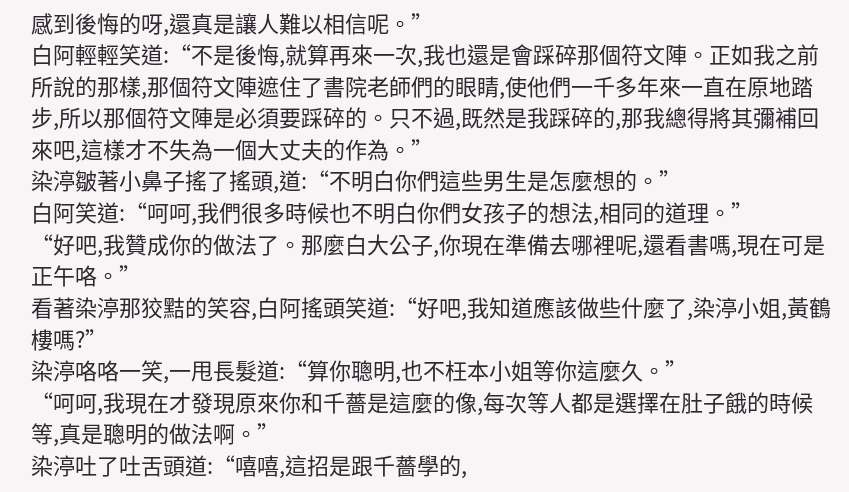感到後悔的呀,還真是讓人難以相信呢。”
白阿輕輕笑道:“不是後悔,就算再來一次,我也還是會踩碎那個符文陣。正如我之前所說的那樣,那個符文陣遮住了書院老師們的眼睛,使他們一千多年來一直在原地踏步,所以那個符文陣是必須要踩碎的。只不過,既然是我踩碎的,那我總得將其彌補回來吧,這樣才不失為一個大丈夫的作為。”
染渟皺著小鼻子搖了搖頭,道:“不明白你們這些男生是怎麼想的。”
白阿笑道:“呵呵,我們很多時候也不明白你們女孩子的想法,相同的道理。”
“好吧,我贊成你的做法了。那麼白大公子,你現在準備去哪裡呢,還看書嗎,現在可是正午咯。”
看著染渟那狡黠的笑容,白阿搖頭笑道:“好吧,我知道應該做些什麼了,染渟小姐,黃鶴樓嗎?”
染渟咯咯一笑,一甩長髮道:“算你聰明,也不枉本小姐等你這麼久。”
“呵呵,我現在才發現原來你和千薔是這麼的像,每次等人都是選擇在肚子餓的時候等,真是聰明的做法啊。”
染渟吐了吐舌頭道:“嘻嘻,這招是跟千薔學的,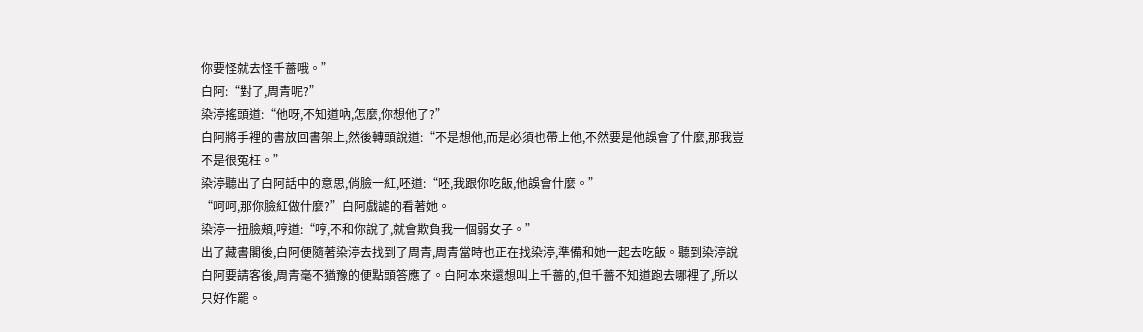你要怪就去怪千薔哦。”
白阿:“對了,周青呢?”
染渟搖頭道:“他呀,不知道吶,怎麼,你想他了?”
白阿將手裡的書放回書架上,然後轉頭說道:“不是想他,而是必須也帶上他,不然要是他誤會了什麼,那我豈不是很冤枉。”
染渟聽出了白阿話中的意思,俏臉一紅,呸道:“呸,我跟你吃飯,他誤會什麼。”
“呵呵,那你臉紅做什麼?”白阿戲謔的看著她。
染渟一扭臉頰,哼道:“哼,不和你說了,就會欺負我一個弱女子。”
出了藏書閣後,白阿便隨著染渟去找到了周青,周青當時也正在找染渟,準備和她一起去吃飯。聽到染渟說白阿要請客後,周青毫不猶豫的便點頭答應了。白阿本來還想叫上千薔的,但千薔不知道跑去哪裡了,所以只好作罷。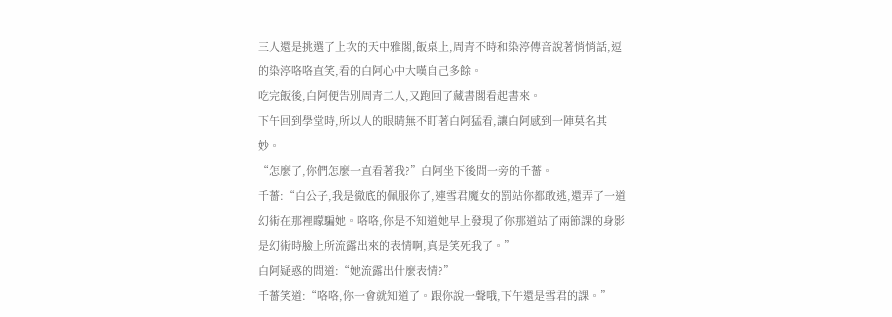三人還是挑選了上次的天中雅閣,飯桌上,周青不時和染渟傳音說著悄悄話,逗的染渟咯咯直笑,看的白阿心中大嘆自己多餘。
吃完飯後,白阿便告別周青二人,又跑回了藏書閣看起書來。
下午回到學堂時,所以人的眼睛無不盯著白阿猛看,讓白阿感到一陣莫名其妙。
“怎麼了,你們怎麼一直看著我?”白阿坐下後問一旁的千薔。
千薔:“白公子,我是徹底的佩服你了,連雪君魔女的罰站你都敢逃,還弄了一道幻術在那裡矇騙她。咯咯,你是不知道她早上發現了你那道站了兩節課的身影是幻術時臉上所流露出來的表情啊,真是笑死我了。”
白阿疑惑的問道:“她流露出什麼表情?”
千薔笑道:“咯咯,你一會就知道了。跟你說一聲哦,下午還是雪君的課。”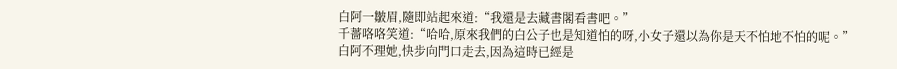白阿一皺眉,隨即站起來道:“我還是去藏書閣看書吧。”
千薔咯咯笑道:“哈哈,原來我們的白公子也是知道怕的呀,小女子還以為你是天不怕地不怕的呢。”
白阿不理她,快步向門口走去,因為這時已經是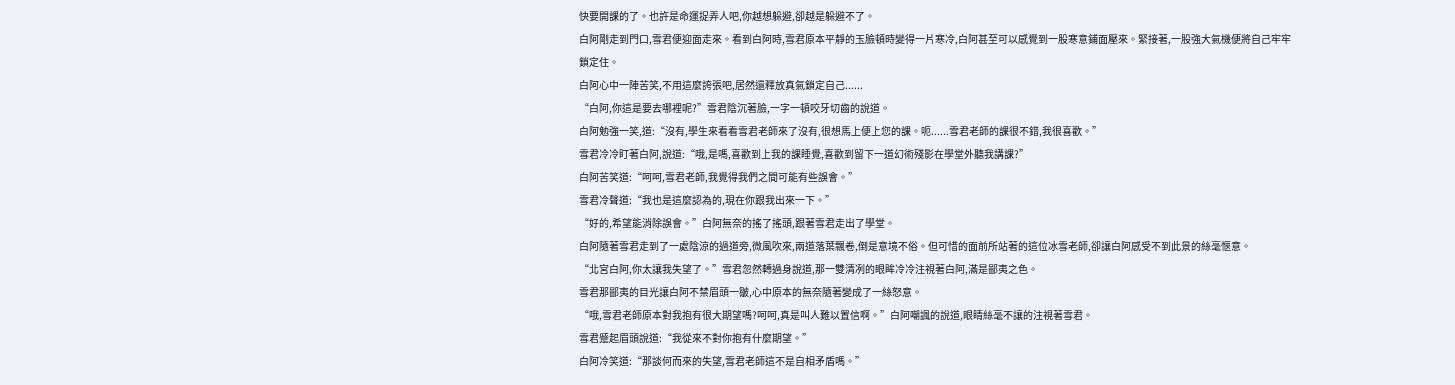快要開課的了。也許是命運捉弄人吧,你越想躲避,卻越是躲避不了。
白阿剛走到門口,雪君便迎面走來。看到白阿時,雪君原本平靜的玉臉頓時變得一片寒冷,白阿甚至可以感覺到一股寒意鋪面壓來。緊接著,一股強大氣機便將自己牢牢鎖定住。
白阿心中一陣苦笑,不用這麼誇張吧,居然還釋放真氣鎖定自己......
“白阿,你這是要去哪裡呢?”雪君陰沉著臉,一字一頓咬牙切齒的說道。
白阿勉強一笑,道:“沒有,學生來看看雪君老師來了沒有,很想馬上便上您的課。呃......雪君老師的課很不錯,我很喜歡。”
雪君冷冷盯著白阿,說道:“哦,是嗎,喜歡到上我的課睡覺,喜歡到留下一道幻術殘影在學堂外聽我講課?”
白阿苦笑道:“呵呵,雪君老師,我覺得我們之間可能有些誤會。”
雪君冷聲道:“我也是這麼認為的,現在你跟我出來一下。”
“好的,希望能消除誤會。”白阿無奈的搖了搖頭,跟著雪君走出了學堂。
白阿隨著雪君走到了一處陰涼的過道旁,微風吹來,兩道落葉飄卷,倒是意境不俗。但可惜的面前所站著的這位冰雪老師,卻讓白阿感受不到此景的絲毫愜意。
“北宮白阿,你太讓我失望了。”雪君忽然轉過身說道,那一雙清冽的眼眸冷冷注視著白阿,滿是鄙夷之色。
雪君那鄙夷的目光讓白阿不禁眉頭一皺,心中原本的無奈隨著變成了一絲怒意。
“哦,雪君老師原本對我抱有很大期望嗎?呵呵,真是叫人難以置信啊。”白阿嘲諷的說道,眼睛絲毫不讓的注視著雪君。
雪君蹙起眉頭說道:“我從來不對你抱有什麼期望。”
白阿冷笑道:“那談何而來的失望,雪君老師這不是自相矛盾嗎。”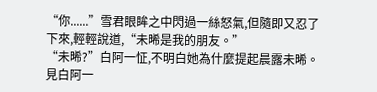“你......”雪君眼眸之中閃過一絲怒氣,但隨即又忍了下來,輕輕說道,“未晞是我的朋友。”
“未晞?”白阿一怔,不明白她為什麼提起晨露未晞。
見白阿一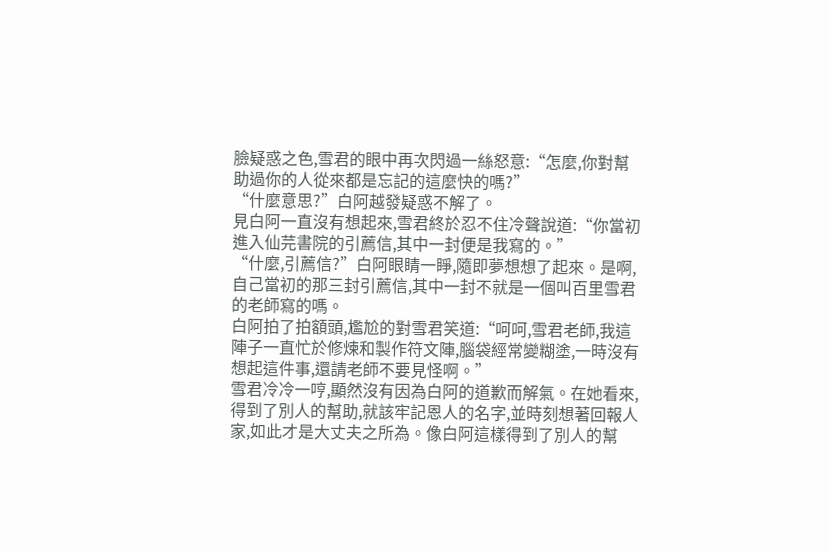臉疑惑之色,雪君的眼中再次閃過一絲怒意:“怎麼,你對幫助過你的人從來都是忘記的這麼快的嗎?”
“什麼意思?”白阿越發疑惑不解了。
見白阿一直沒有想起來,雪君終於忍不住冷聲說道:“你當初進入仙芫書院的引薦信,其中一封便是我寫的。”
“什麼,引薦信?”白阿眼睛一睜,隨即夢想想了起來。是啊,自己當初的那三封引薦信,其中一封不就是一個叫百里雪君的老師寫的嗎。
白阿拍了拍額頭,尷尬的對雪君笑道:“呵呵,雪君老師,我這陣子一直忙於修煉和製作符文陣,腦袋經常變糊塗,一時沒有想起這件事,還請老師不要見怪啊。”
雪君冷冷一哼,顯然沒有因為白阿的道歉而解氣。在她看來,得到了別人的幫助,就該牢記恩人的名字,並時刻想著回報人家,如此才是大丈夫之所為。像白阿這樣得到了別人的幫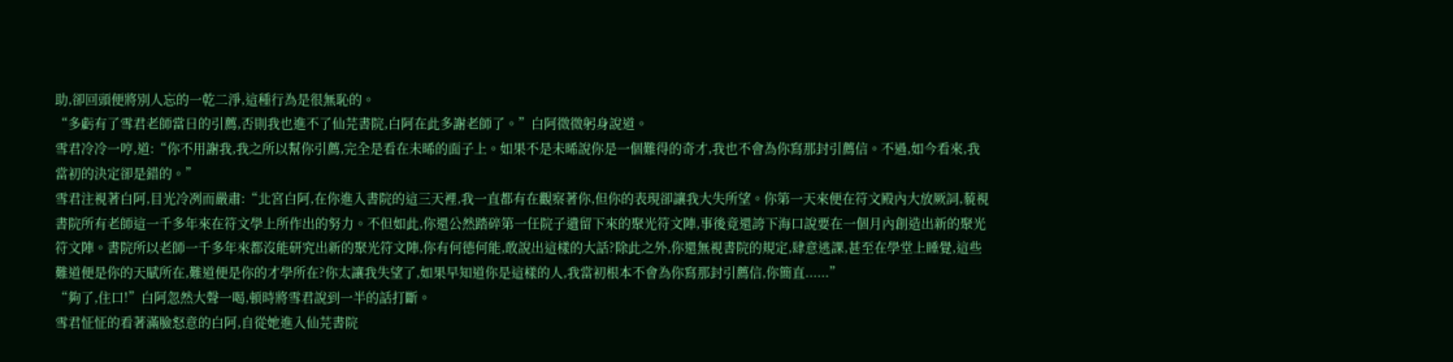助,卻回頭便將別人忘的一乾二淨,這種行為是很無恥的。
“多虧有了雪君老師當日的引薦,否則我也進不了仙芫書院,白阿在此多謝老師了。”白阿微微躬身說道。
雪君冷冷一哼,道:“你不用謝我,我之所以幫你引薦,完全是看在未晞的面子上。如果不是未晞說你是一個難得的奇才,我也不會為你寫那封引薦信。不過,如今看來,我當初的決定卻是錯的。”
雪君注視著白阿,目光冷冽而嚴肅:“北宮白阿,在你進入書院的這三天裡,我一直都有在觀察著你,但你的表現卻讓我大失所望。你第一天來便在符文殿內大放厥詞,藐視書院所有老師這一千多年來在符文學上所作出的努力。不但如此,你還公然踏碎第一任院子遺留下來的聚光符文陣,事後竟還誇下海口說要在一個月內創造出新的聚光符文陣。書院所以老師一千多年來都沒能研究出新的聚光符文陣,你有何德何能,敢說出這樣的大話?除此之外,你還無視書院的規定,肆意逃課,甚至在學堂上睡覺,這些難道便是你的天賦所在,難道便是你的才學所在?你太讓我失望了,如果早知道你是這樣的人,我當初根本不會為你寫那封引薦信,你簡直......”
“夠了,住口!”白阿忽然大聲一喝,頓時將雪君說到一半的話打斷。
雪君怔怔的看著滿臉怒意的白阿,自從她進入仙芫書院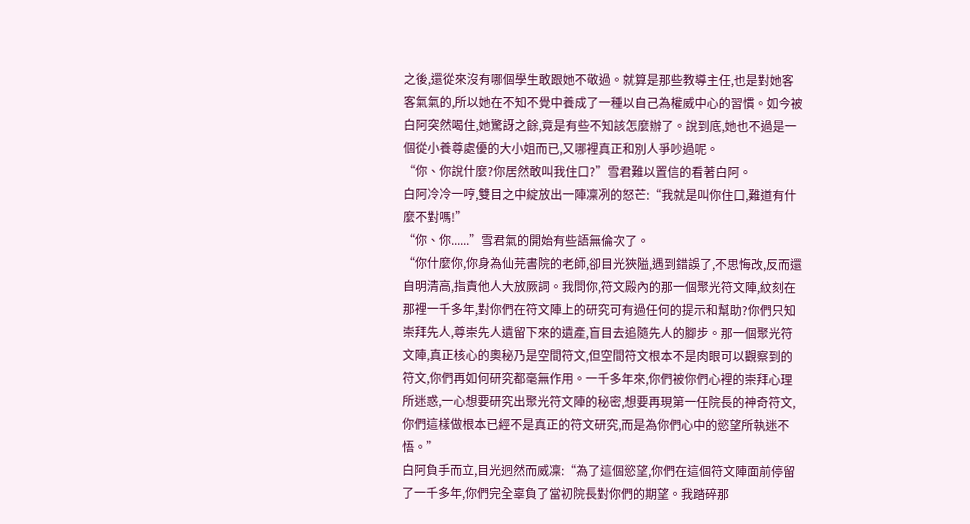之後,還從來沒有哪個學生敢跟她不敬過。就算是那些教導主任,也是對她客客氣氣的,所以她在不知不覺中養成了一種以自己為權威中心的習慣。如今被白阿突然喝住,她驚訝之餘,竟是有些不知該怎麼辦了。說到底,她也不過是一個從小養尊處優的大小姐而已,又哪裡真正和別人爭吵過呢。
“你、你說什麼?你居然敢叫我住口?”雪君難以置信的看著白阿。
白阿冷冷一哼,雙目之中綻放出一陣凜冽的怒芒:“我就是叫你住口,難道有什麼不對嗎!”
“你、你......”雪君氣的開始有些語無倫次了。
“你什麼你,你身為仙芫書院的老師,卻目光狹隘,遇到錯誤了,不思悔改,反而還自明清高,指責他人大放厥詞。我問你,符文殿內的那一個聚光符文陣,紋刻在那裡一千多年,對你們在符文陣上的研究可有過任何的提示和幫助?你們只知崇拜先人,尊崇先人遺留下來的遺產,盲目去追隨先人的腳步。那一個聚光符文陣,真正核心的奧秘乃是空間符文,但空間符文根本不是肉眼可以觀察到的符文,你們再如何研究都毫無作用。一千多年來,你們被你們心裡的崇拜心理所迷惑,一心想要研究出聚光符文陣的秘密,想要再現第一任院長的神奇符文,你們這樣做根本已經不是真正的符文研究,而是為你們心中的慾望所執迷不悟。”
白阿負手而立,目光迥然而威凜:“為了這個慾望,你們在這個符文陣面前停留了一千多年,你們完全辜負了當初院長對你們的期望。我踏碎那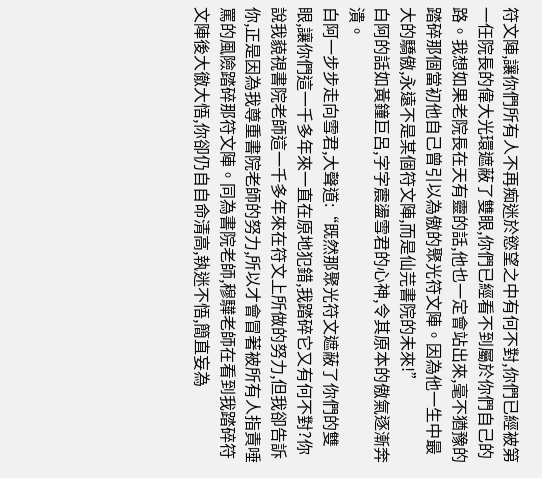符文陣,讓你們所有人不再痴迷於慾望之中有何不對,你們已經被第一任院長的偉大光環遮蔽了雙眼,你們已經看不到屬於你們自己的路。我想如果老院長在天有靈的話,他也一定會站出來,毫不猶豫的踏碎那個當初他自己曾引以為傲的聚光符文陣。因為他一生中最大的驕傲,永遠不是某個符文陣,而是仙芫書院的未來!”
白阿的話如黃鐘巨呂,字字震盪雪君的心神,令其原本的傲氣逐漸奔潰。
白阿一步步走向雪君,大聲道:“既然那聚光符文遮蔽了你們的雙眼,讓你們這一千多年來一直在原地犯錯,我踏碎它又有何不對?你說我藐視書院老師這一千多年來在符文上所做的努力,但我卻告訴你,正是因為我尊重書院老師的努力,所以才會冒著被所有人指責唾罵的風險踏碎那符文陣。同為書院老師,穆驊老師在看到我踏碎符文陣後大徹大悟,你卻仍自自命清高,執迷不悟,簡直妄為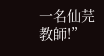一名仙芫教師!”